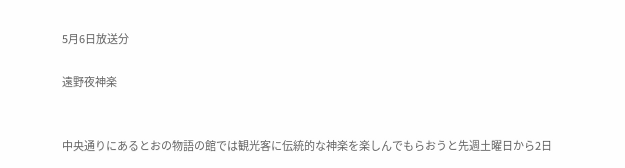5月6日放送分

遠野夜神楽


中央通りにあるとおの物語の館では観光客に伝統的な神楽を楽しんでもらおうと先週土曜日から2日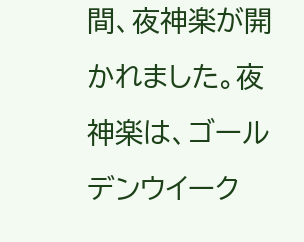間、夜神楽が開かれました。夜神楽は、ゴールデンウイーク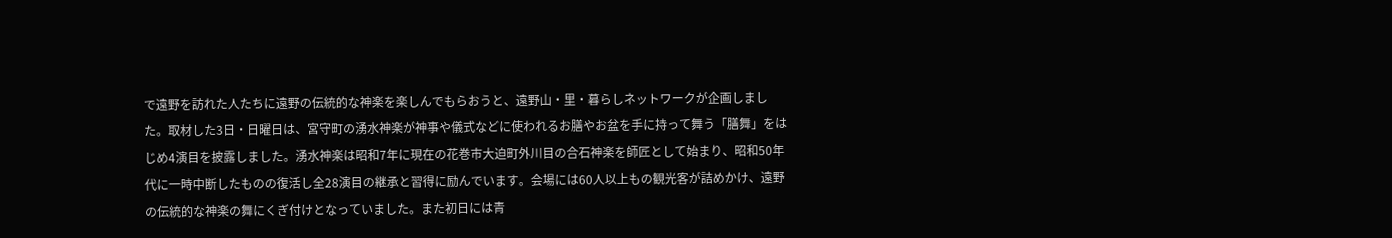で遠野を訪れた人たちに遠野の伝統的な神楽を楽しんでもらおうと、遠野山・里・暮らしネットワークが企画しました。取材した3日・日曜日は、宮守町の湧水神楽が神事や儀式などに使われるお膳やお盆を手に持って舞う「膳舞」をはじめ4演目を披露しました。湧水神楽は昭和7年に現在の花巻市大迫町外川目の合石神楽を師匠として始まり、昭和50年代に一時中断したものの復活し全28演目の継承と習得に励んでいます。会場には60人以上もの観光客が詰めかけ、遠野の伝統的な神楽の舞にくぎ付けとなっていました。また初日には青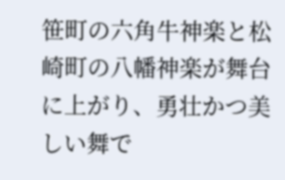笹町の六角牛神楽と松崎町の八幡神楽が舞台に上がり、勇壮かつ美しい舞で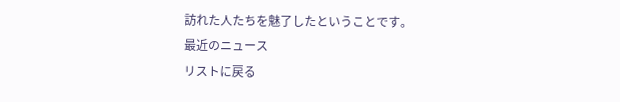訪れた人たちを魅了したということです。
最近のニュース
リストに戻る